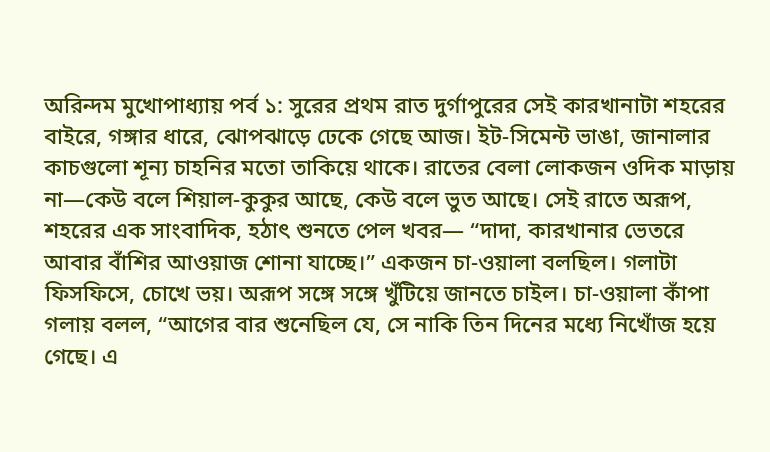অরিন্দম মুখোপাধ্যায় পর্ব ১: সুরের প্রথম রাত দুর্গাপুরের সেই কারখানাটা শহরের বাইরে, গঙ্গার ধারে, ঝোপঝাড়ে ঢেকে গেছে আজ। ইট-সিমেন্ট ভাঙা, জানালার কাচগুলো শূন্য চাহনির মতো তাকিয়ে থাকে। রাতের বেলা লোকজন ওদিক মাড়ায় না—কেউ বলে শিয়াল-কুকুর আছে, কেউ বলে ভুত আছে। সেই রাতে অরূপ, শহরের এক সাংবাদিক, হঠাৎ শুনতে পেল খবর— “দাদা, কারখানার ভেতরে আবার বাঁশির আওয়াজ শোনা যাচ্ছে।” একজন চা-ওয়ালা বলছিল। গলাটা ফিসফিসে, চোখে ভয়। অরূপ সঙ্গে সঙ্গে খুঁটিয়ে জানতে চাইল। চা-ওয়ালা কাঁপা গলায় বলল, “আগের বার শুনেছিল যে, সে নাকি তিন দিনের মধ্যে নিখোঁজ হয়ে গেছে। এ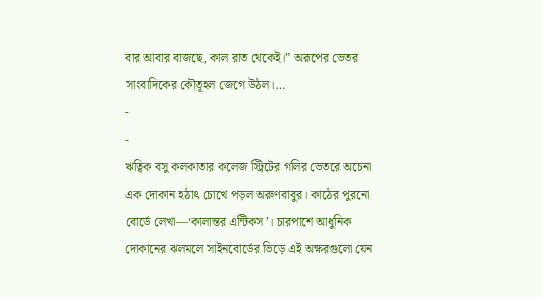বার আবার বাজছে, কাল রাত থেকেই।” অরূপের ভেতর সাংবাদিকের কৌতূহল জেগে উঠল।…
-
-
ঋত্বিক বসু কলকাতার কলেজ স্ট্রিটের গলির ভেতরে অচেনা এক দোকান হঠাৎ চোখে পড়ল অরুণবাবুর। কাঠের পুরনো বোর্ডে লেখা—‘কালান্তর এন্টিকস’। চারপাশে আধুনিক দোকানের ঝলমলে সাইনবোর্ডের ভিড়ে এই অক্ষরগুলো যেন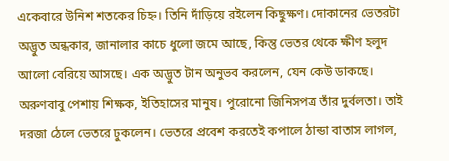একেবারে উনিশ শতকের চিহ্ন। তিনি দাঁড়িয়ে রইলেন কিছুক্ষণ। দোকানের ভেতরটা অদ্ভুত অন্ধকার, জানালার কাচে ধুলো জমে আছে, কিন্তু ভেতর থেকে ক্ষীণ হলুদ আলো বেরিয়ে আসছে। এক অদ্ভুত টান অনুভব করলেন, যেন কেউ ডাকছে। অরুণবাবু পেশায় শিক্ষক, ইতিহাসের মানুষ। পুরোনো জিনিসপত্র তাঁর দুর্বলতা। তাই দরজা ঠেলে ভেতরে ঢুকলেন। ভেতরে প্রবেশ করতেই কপালে ঠান্ডা বাতাস লাগল,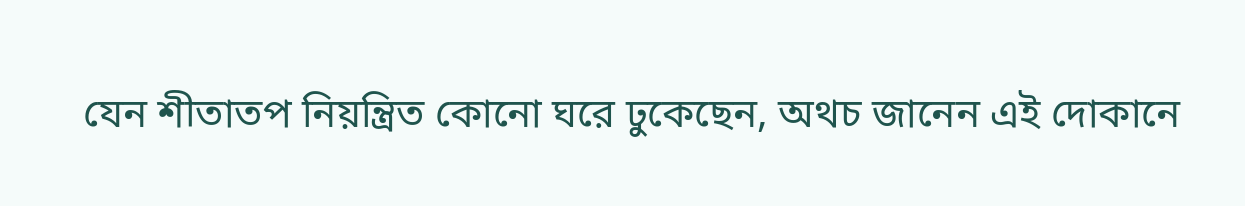যেন শীতাতপ নিয়ন্ত্রিত কোনো ঘরে ঢুকেছেন, অথচ জানেন এই দোকানে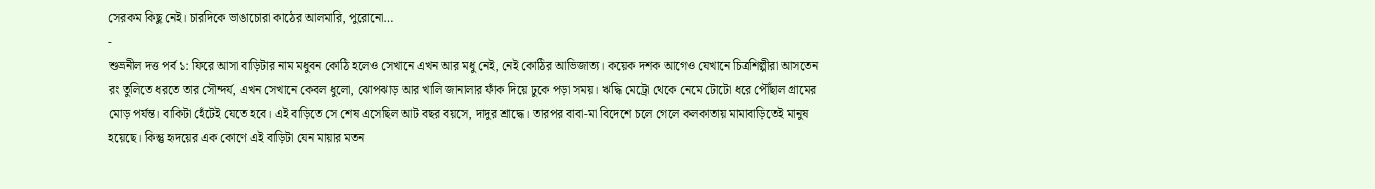সেরকম কিছু নেই। চারদিকে ভাঙাচোরা কাঠের আলমারি, পুরোনো…
-
শুভ্রনীল দত্ত পর্ব ১: ফিরে আসা বাড়িটার নাম মধুবন কোঠি হলেও সেখানে এখন আর মধু নেই, নেই কোঠির আভিজাত্য। কয়েক দশক আগেও যেখানে চিত্রশিল্পীরা আসতেন রং তুলিতে ধরতে তার সৌন্দর্য, এখন সেখানে কেবল ধুলো, ঝোপঝাড় আর খালি জানালার ফাঁক দিয়ে ঢুকে পড়া সময়। ঋদ্ধি মেট্রো থেকে নেমে টোটো ধরে পৌঁছাল গ্রামের মোড় পর্যন্ত। বাকিটা হেঁটেই যেতে হবে। এই বাড়িতে সে শেষ এসেছিল আট বছর বয়সে, দাদুর শ্রাদ্ধে। তারপর বাবা-মা বিদেশে চলে গেলে কলকাতায় মামাবাড়িতেই মানুষ হয়েছে। কিন্তু হৃদয়ের এক কোণে এই বাড়িটা যেন মায়ার মতন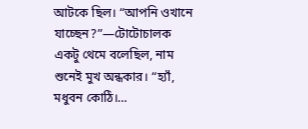আটকে ছিল। “আপনি ওখানে যাচ্ছেন?”—টোটোচালক একটু থেমে বলেছিল, নাম শুনেই মুখ অন্ধকার। “হ্যাঁ, মধুবন কোঠি।…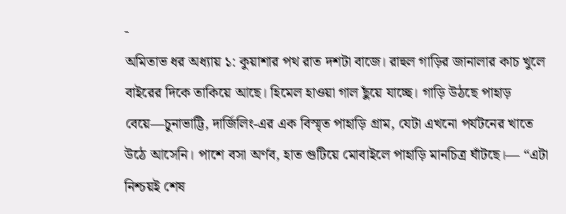-
অমিতাভ ধর অধ্যায় ১: কুয়াশার পথ রাত দশটা বাজে। রাহুল গাড়ির জানালার কাচ খুলে বাইরের দিকে তাকিয়ে আছে। হিমেল হাওয়া গাল ছুঁয়ে যাচ্ছে। গাড়ি উঠছে পাহাড় বেয়ে—চুনাভাট্টি, দার্জিলিং-এর এক বিস্মৃত পাহাড়ি গ্রাম, যেটা এখনো পর্যটনের খাতে উঠে আসেনি। পাশে বসা অর্ণব, হাত গুটিয়ে মোবাইলে পাহাড়ি মানচিত্র ঘাঁটছে।— “এটা নিশ্চয়ই শেষ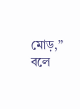মোড়,” বলে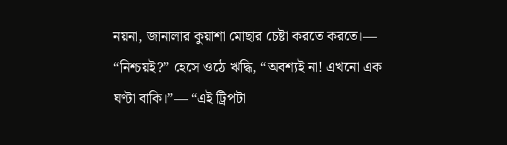নয়না, জানালার কুয়াশা মোছার চেষ্টা করতে করতে।— “নিশ্চয়ই?” হেসে ওঠে ঋদ্ধি, “অবশ্যই না! এখনো এক ঘণ্টা বাকি।”— “এই ট্রিপটা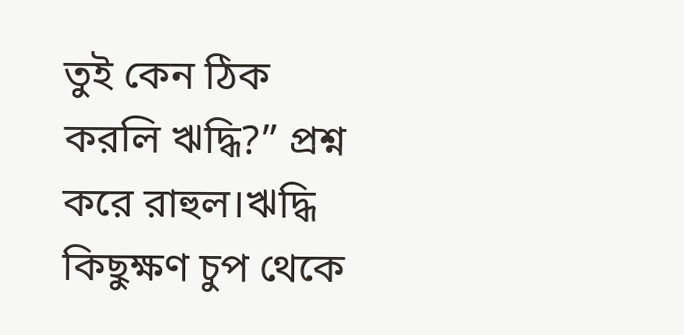তুই কেন ঠিক করলি ঋদ্ধি?” প্রশ্ন করে রাহুল।ঋদ্ধি কিছুক্ষণ চুপ থেকে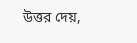উত্তর দেয়,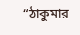“ঠাকুমার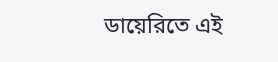ডায়েরিতে এই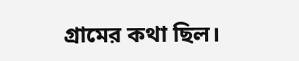গ্রামের কথা ছিল।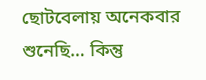ছোটবেলায় অনেকবার শুনেছি… কিন্তু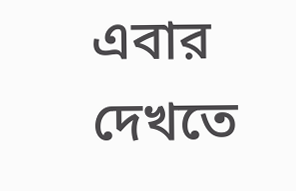এবার দেখতে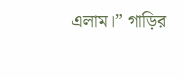এলাম।” গাড়ির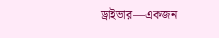ড্রাইভার—একজন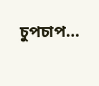চুপচাপ…